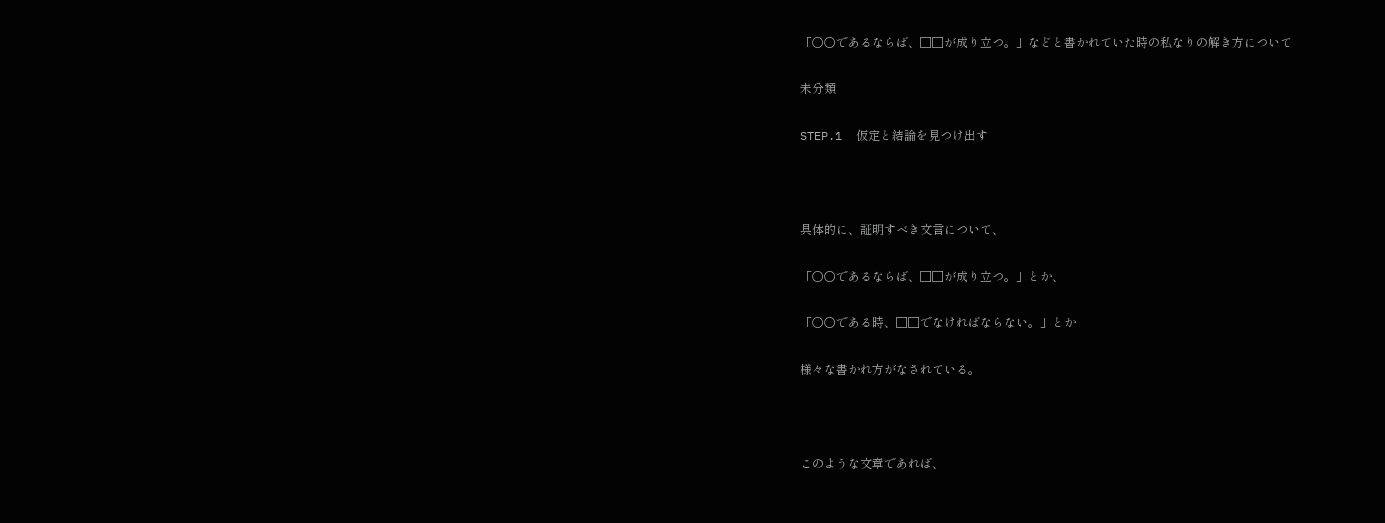「〇〇であるならば、□□が成り立つ。」などと書かれていた時の私なりの解き方について

未分類

STEP.1  仮定と結論を見つけ出す



具体的に、証明すべき文言について、

「○○であるならば、□□が成り立つ。」とか、

「○○である時、□□でなければならない。」とか

様々な書かれ方がなされている。



このような文章であれば、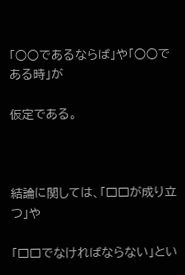「○○であるならば」や「○○である時」が

仮定である。



結論に関しては、「□□が成り立つ」や

「□□でなければならない」とい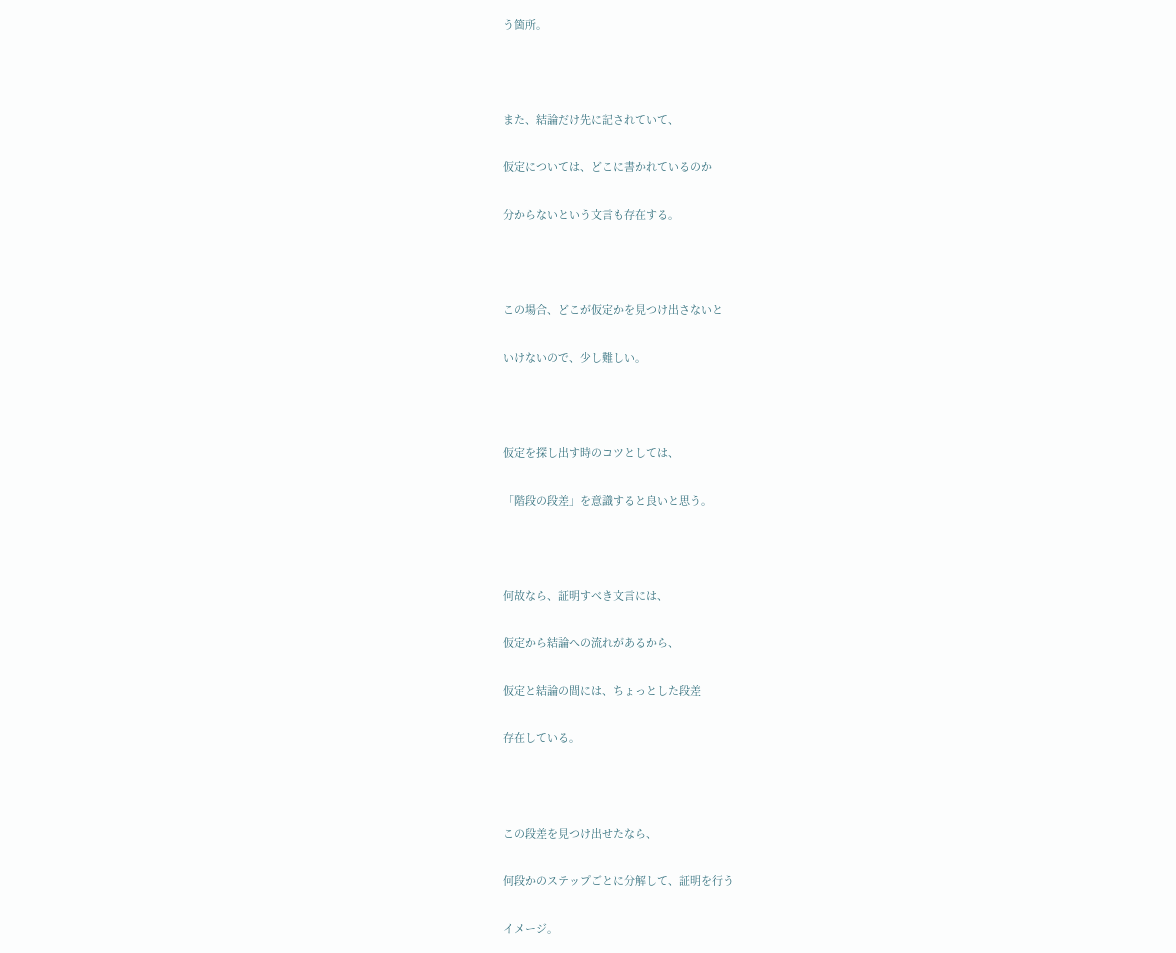う箇所。



また、結論だけ先に記されていて、

仮定については、どこに書かれているのか

分からないという文言も存在する。



この場合、どこが仮定かを見つけ出さないと

いけないので、少し難しい。



仮定を探し出す時のコツとしては、

「階段の段差」を意識すると良いと思う。



何故なら、証明すべき文言には、

仮定から結論への流れがあるから、

仮定と結論の間には、ちょっとした段差

存在している。



この段差を見つけ出せたなら、

何段かのステップごとに分解して、証明を行う

イメージ。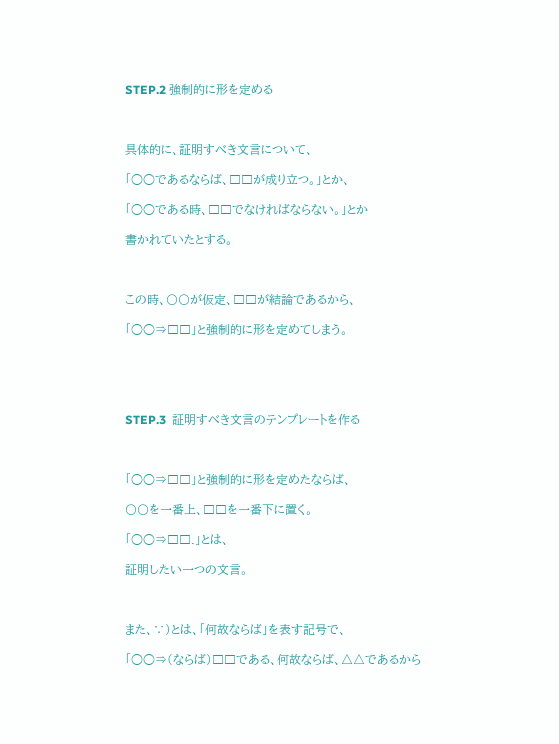STEP.2 強制的に形を定める



具体的に、証明すべき文言について、

「○○であるならば、□□が成り立つ。」とか、

「○○である時、□□でなければならない。」とか

書かれていたとする。



この時、〇〇が仮定、□□が結論であるから、

「○○⇒□□」と強制的に形を定めてしまう。





STEP.3  証明すべき文言のテンプレートを作る



「○○⇒□□」と強制的に形を定めたならば、

〇〇を一番上、□□を一番下に置く。

「○○⇒□□.」とは、

証明したい一つの文言。



また、∵)とは、「何故ならば」を表す記号で、

「○○⇒(ならば)□□である、何故ならば、△△であるから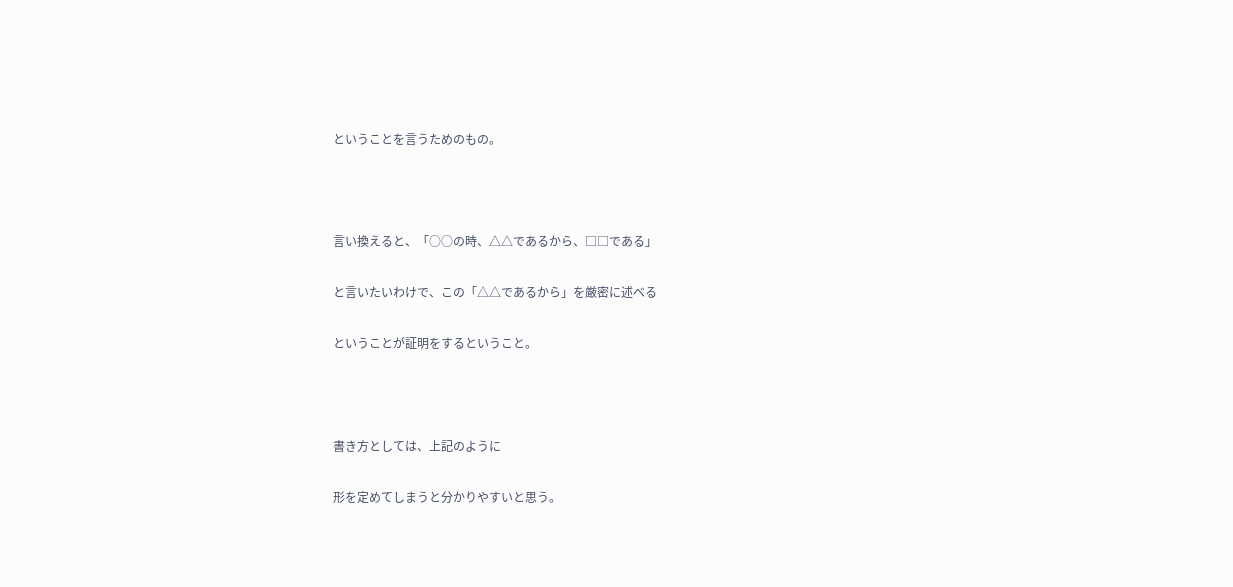ということを言うためのもの。



言い換えると、「○○の時、△△であるから、□□である」

と言いたいわけで、この「△△であるから」を厳密に述べる

ということが証明をするということ。



書き方としては、上記のように

形を定めてしまうと分かりやすいと思う。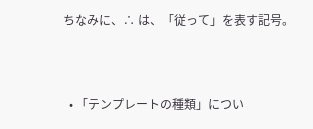ちなみに、∴ は、「従って」を表す記号。



  • 「テンプレートの種類」につい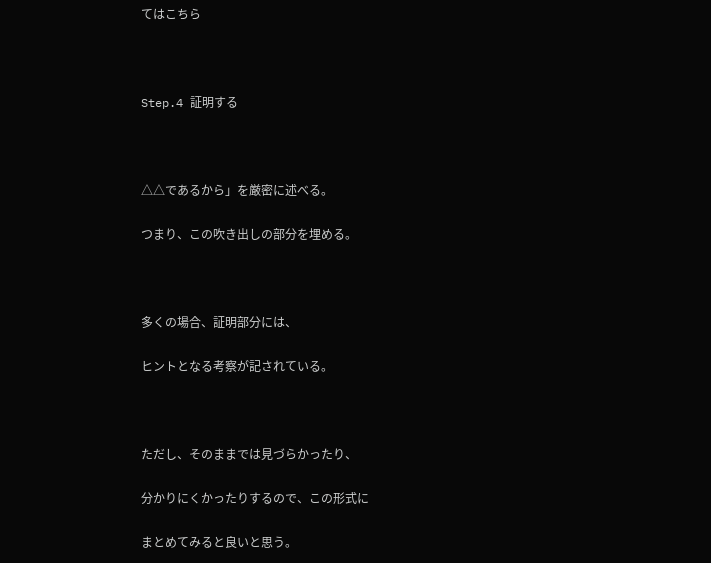てはこちら



Step.4 証明する



△△であるから」を厳密に述べる。

つまり、この吹き出しの部分を埋める。



多くの場合、証明部分には、

ヒントとなる考察が記されている。



ただし、そのままでは見づらかったり、

分かりにくかったりするので、この形式に

まとめてみると良いと思う。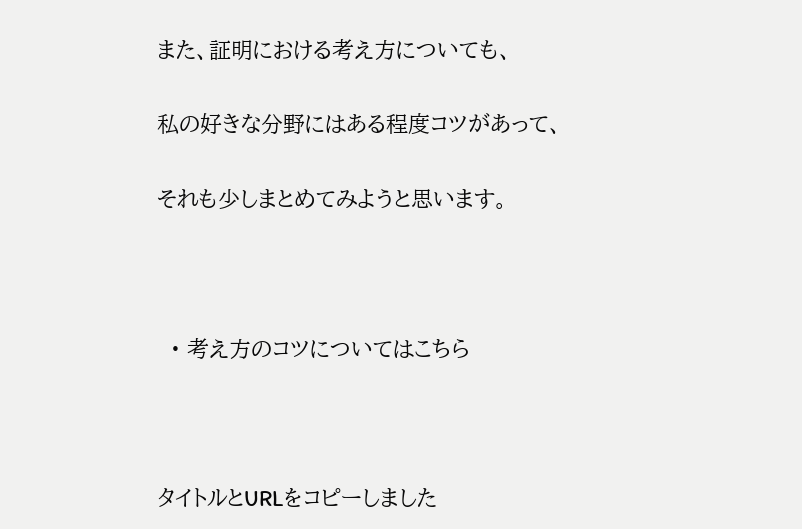また、証明における考え方についても、

私の好きな分野にはある程度コツがあって、

それも少しまとめてみようと思います。



  • 考え方のコツについてはこちら



タイトルとURLをコピーしました